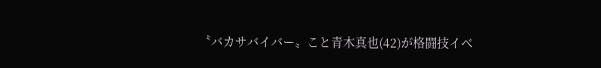〝バカサバイバー〟こと青木真也(42)が格闘技イベ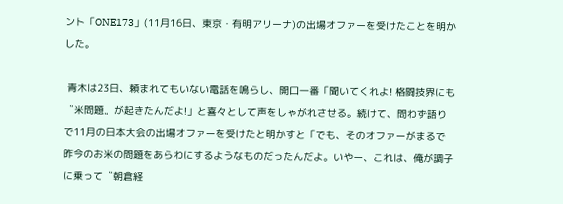ント「ONE173」(11月16日、東京・有明アリーナ)の出場オファーを受けたことを明かした。

 青木は23日、頼まれてもいない電話を鳴らし、開口一番「聞いてくれよ! 格闘技界にも〝米問題〟が起きたんだよ!」と喜々として声をしゃがれさせる。続けて、問わず語りで11月の日本大会の出場オファーを受けたと明かすと「でも、そのオファーがまるで昨今のお米の問題をあらわにするようなものだったんだよ。いやー、これは、俺が調子に乗って〝朝倉経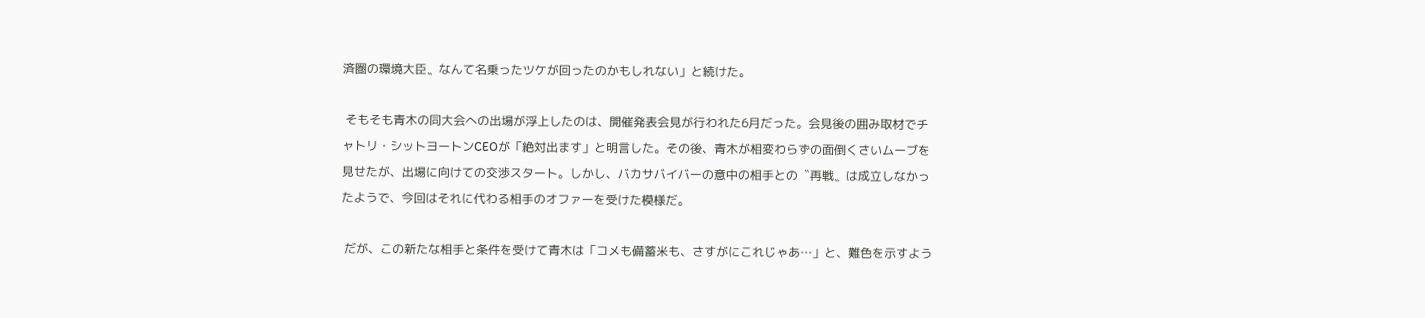済圏の環境大臣〟なんて名乗ったツケが回ったのかもしれない」と続けた。

 そもそも青木の同大会への出場が浮上したのは、開催発表会見が行われた6月だった。会見後の囲み取材でチャトリ・シットヨートンCEOが「絶対出ます」と明言した。その後、青木が相変わらずの面倒くさいムーブを見せたが、出場に向けての交渉スタート。しかし、バカサバイバーの意中の相手との〝再戦〟は成立しなかったようで、今回はそれに代わる相手のオファーを受けた模様だ。

 だが、この新たな相手と条件を受けて青木は「コメも備蓄米も、さすがにこれじゃあ…」と、難色を示すよう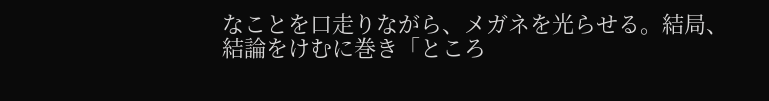なことを口走りながら、メガネを光らせる。結局、結論をけむに巻き「ところ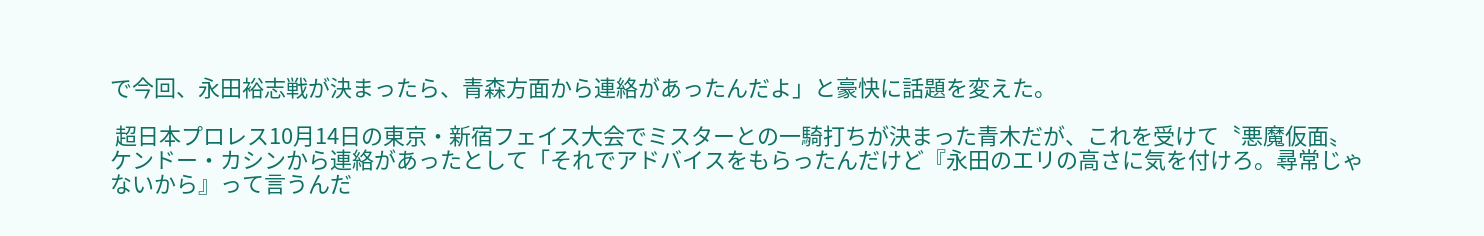で今回、永田裕志戦が決まったら、青森方面から連絡があったんだよ」と豪快に話題を変えた。

 超日本プロレス10月14日の東京・新宿フェイス大会でミスターとの一騎打ちが決まった青木だが、これを受けて〝悪魔仮面〟ケンドー・カシンから連絡があったとして「それでアドバイスをもらったんだけど『永田のエリの高さに気を付けろ。尋常じゃないから』って言うんだ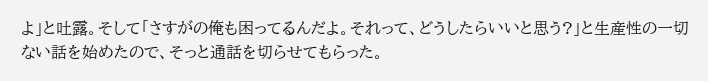よ」と吐露。そして「さすがの俺も困ってるんだよ。それって、どうしたらいいと思う?」と生産性の一切ない話を始めたので、そっと通話を切らせてもらった。